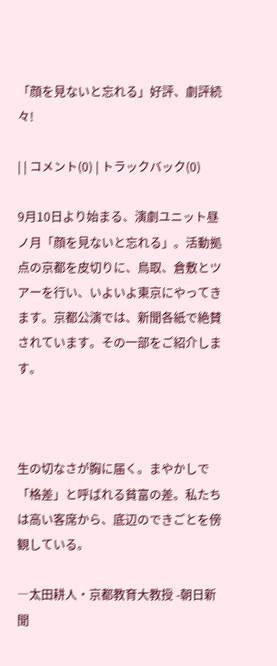「顔を見ないと忘れる」好評、劇評続々!

| | コメント(0) | トラックバック(0)

9月10日より始まる、演劇ユニット昼ノ月「顔を見ないと忘れる」。活動拠点の京都を皮切りに、鳥取、倉敷とツアーを行い、いよいよ東京にやってきます。京都公演では、新聞各紙で絶賛されています。その一部をご紹介します。



生の切なさが胸に届く。まやかしで「格差」と呼ばれる貧富の差。私たちは高い客席から、底辺のできごとを傍観している。

―太田耕人・京都教育大教授 -朝日新聞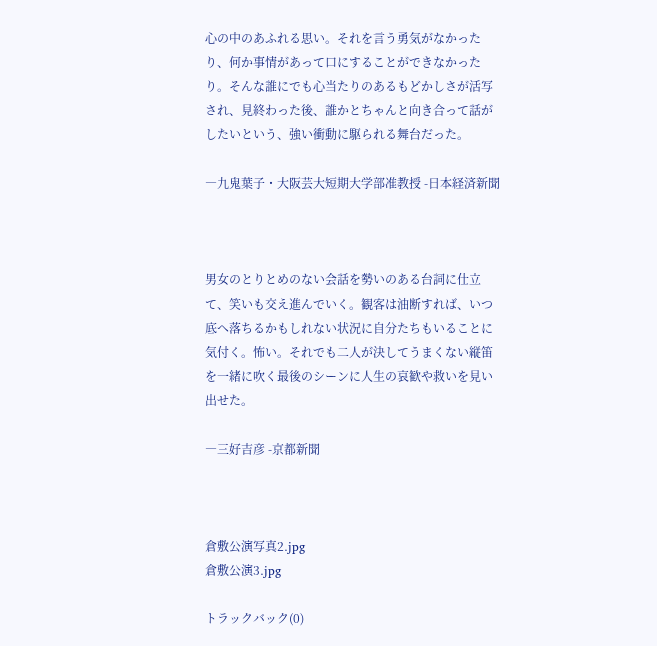心の中のあふれる思い。それを言う勇気がなかったり、何か事情があって口にすることができなかったり。そんな誰にでも心当たりのあるもどかしさが活写され、見終わった後、誰かとちゃんと向き合って話がしたいという、強い衝動に駆られる舞台だった。

―九鬼葉子・大阪芸大短期大学部准教授 -日本経済新聞



男女のとりとめのない会話を勢いのある台詞に仕立て、笑いも交え進んでいく。観客は油断すれば、いつ底へ落ちるかもしれない状況に自分たちもいることに気付く。怖い。それでも二人が決してうまくない縦笛を一緒に吹く最後のシーンに人生の哀歓や救いを見い出せた。

―三好吉彦 -京都新聞



倉敷公演写真2.jpg
倉敷公演3.jpg

トラックバック(0)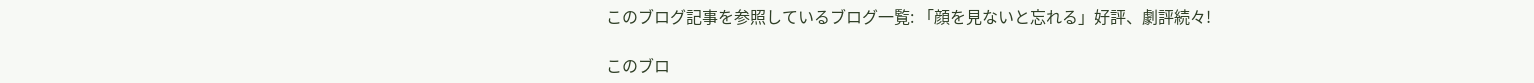このブログ記事を参照しているブログ一覧: 「顔を見ないと忘れる」好評、劇評続々!

このブロ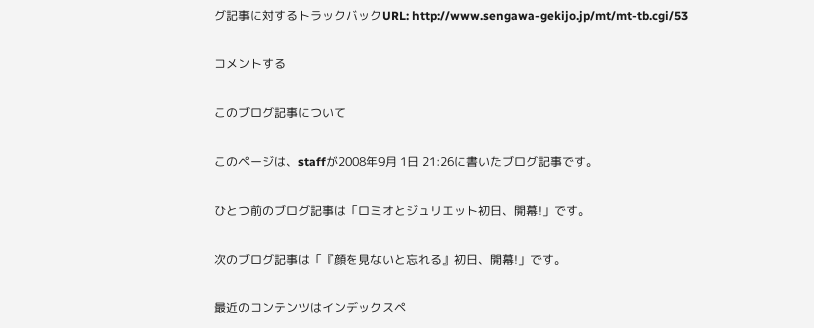グ記事に対するトラックバックURL: http://www.sengawa-gekijo.jp/mt/mt-tb.cgi/53

コメントする

このブログ記事について

このページは、staffが2008年9月 1日 21:26に書いたブログ記事です。

ひとつ前のブログ記事は「ロミオとジュリエット初日、開幕!」です。

次のブログ記事は「『顔を見ないと忘れる』初日、開幕!」です。

最近のコンテンツはインデックスペ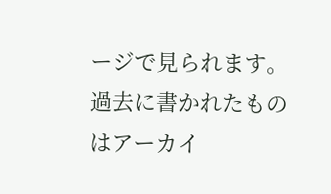ージで見られます。過去に書かれたものはアーカイ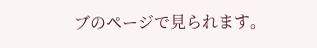ブのページで見られます。